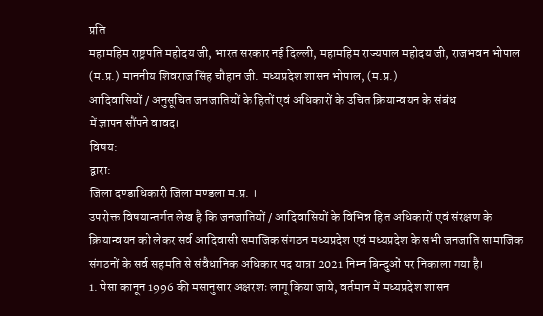प्रति
महामहिम राष्ट्रपति महोदय जी, भारत सरकार नई दिल्ली, महामहिम राज्यपाल महोदय जी, राजभवन भोपाल (म.प्र.) माननीय शिवराज सिंह चौहान जी. मध्यप्रदेश शासन भोपाल, (म.प्र.)
आदिवासियों / अनुसूचित जनजातियों के हितों एवं अधिकारों के उचित क्रियान्वयन के संबंध
में ज्ञापन सौंपने वावद।
विषय:
द्वारा:
जिला दण्डाधिकारी जिला मण्डला म.प्र. ।
उपरोक्त विषयान्तर्गत लेख है कि जनजातियों / आदिवासियों के विभिन्न हित अधिकारों एवं संरक्षण के क्रियान्वयन को लेकर सर्व आदिवासी समाजिक संगठन मध्यप्रदेश एवं मध्यप्रदेश के सभी जनजाति सामाजिक संगठनों के सर्व सहमति से संवैधानिक अधिकार पद यात्रा 2021 निम्न बिन्दुओं पर निकाला गया है।
1. पेसा कानून 1996 की मसानुसार अक्षरशः लागू किया जाये, वर्तमान में मध्यप्रदेश शासन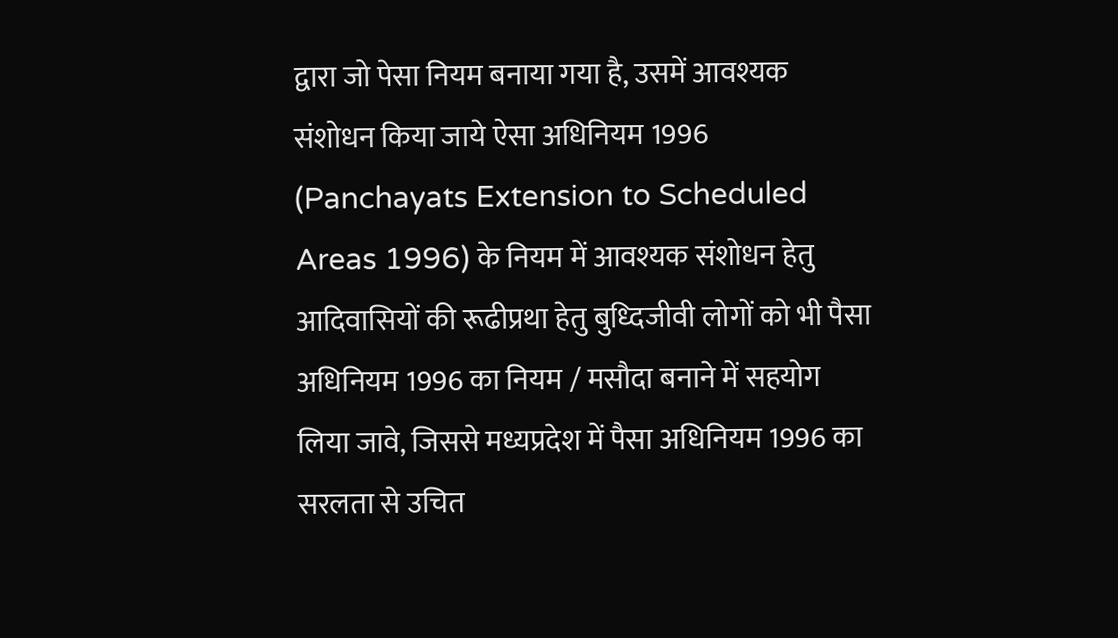द्वारा जो पेसा नियम बनाया गया है, उसमें आवश्यक संशोधन किया जाये ऐसा अधिनियम 1996 (Panchayats Extension to Scheduled Areas 1996) के नियम में आवश्यक संशोधन हेतु आदिवासियों की रूढीप्रथा हेतु बुध्दिजीवी लोगों को भी पैसा अधिनियम 1996 का नियम / मसौदा बनाने में सहयोग लिया जावे, जिससे मध्यप्रदेश में पैसा अधिनियम 1996 का सरलता से उचित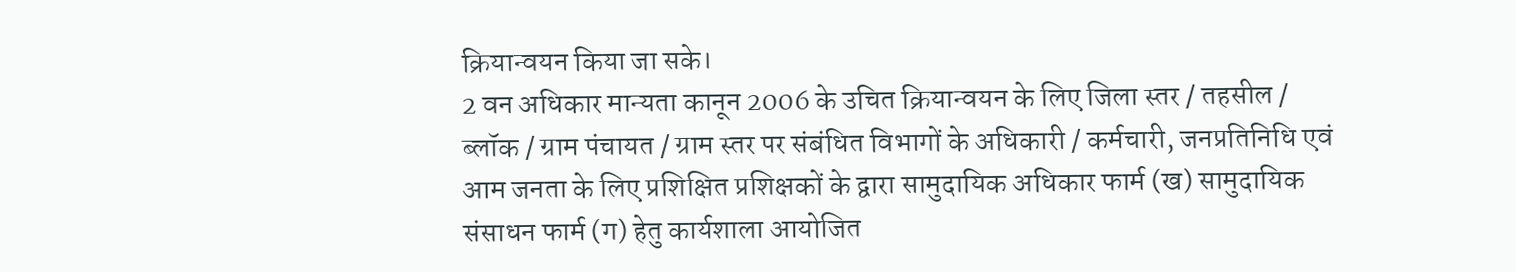क्रियान्वयन किया जा सके।
2 वन अधिकार मान्यता कानून 2006 के उचित क्रियान्वयन के लिए जिला स्तर / तहसील / ब्लॉक / ग्राम पंचायत / ग्राम स्तर पर संबंधित विभागों के अधिकारी / कर्मचारी, जनप्रतिनिधि एवं आम जनता के लिए प्रशिक्षित प्रशिक्षकों के द्वारा सामुदायिक अधिकार फार्म (ख) सामुदायिक संसाधन फार्म (ग) हेतु कार्यशाला आयोजित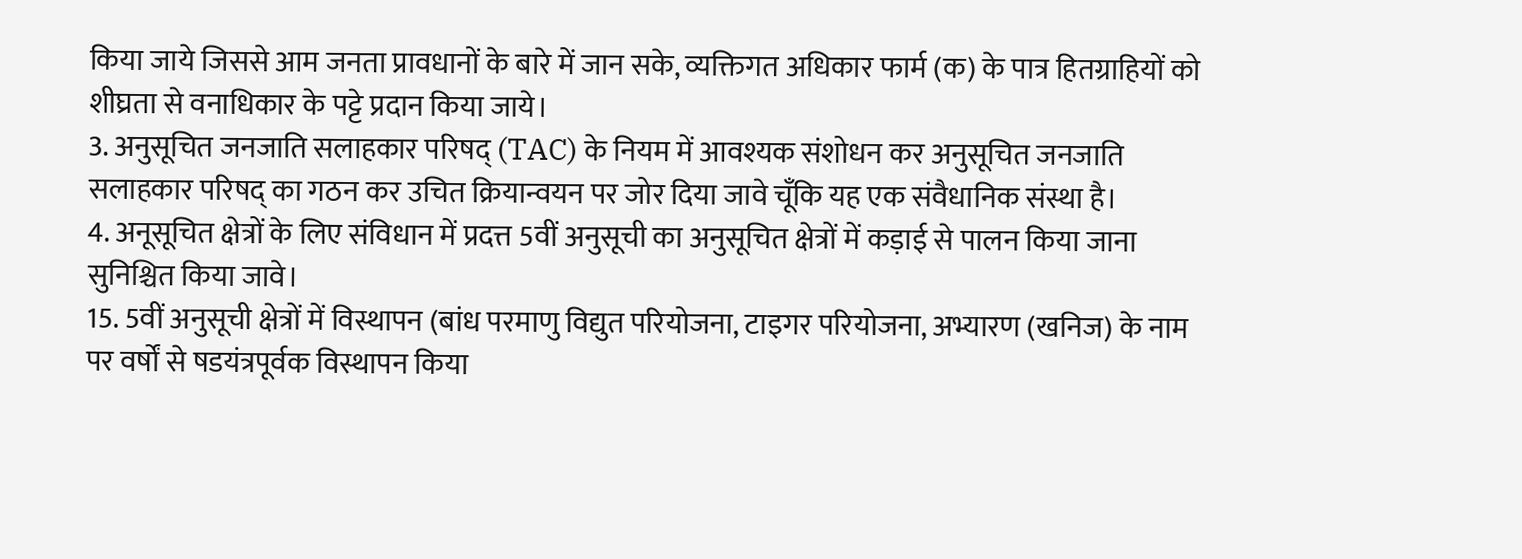किया जाये जिससे आम जनता प्रावधानों के बारे में जान सके, व्यक्तिगत अधिकार फार्म (क) के पात्र हितग्राहियों को शीघ्रता से वनाधिकार के पट्टे प्रदान किया जाये।
3. अनुसूचित जनजाति सलाहकार परिषद् (TAC) के नियम में आवश्यक संशोधन कर अनुसूचित जनजाति सलाहकार परिषद् का गठन कर उचित क्रियान्वयन पर जोर दिया जावे चूँकि यह एक संवैधानिक संस्था है।
4. अनूसूचित क्षेत्रों के लिए संविधान में प्रदत्त 5वीं अनुसूची का अनुसूचित क्षेत्रों में कड़ाई से पालन किया जाना सुनिश्चित किया जावे।
15. 5वीं अनुसूची क्षेत्रों में विस्थापन (बांध परमाणु विद्युत परियोजना, टाइगर परियोजना, अभ्यारण (खनिज) के नाम पर वर्षों से षडयंत्रपूर्वक विस्थापन किया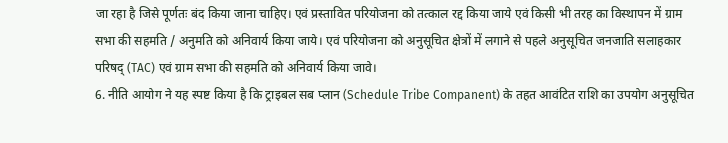जा रहा है जिसे पूर्णतः बंद किया जाना चाहिए। एवं प्रस्तावित परियोजना को तत्काल रद्द किया जाये एवं किसी भी तरह का विस्थापन में ग्राम सभा की सहमति / अनुमति को अनिवार्य किया जाये। एवं परियोजना को अनुसूचित क्षेत्रों में लगाने से पहले अनुसूचित जनजाति सलाहकार परिषद् (TAC) एवं ग्राम सभा की सहमति को अनिवार्य किया जावे।
6. नीति आयोग ने यह स्पष्ट किया है कि ट्राइबल सब प्लान (Schedule Tribe Companent) के तहत आवंटित राशि का उपयोग अनुसूचित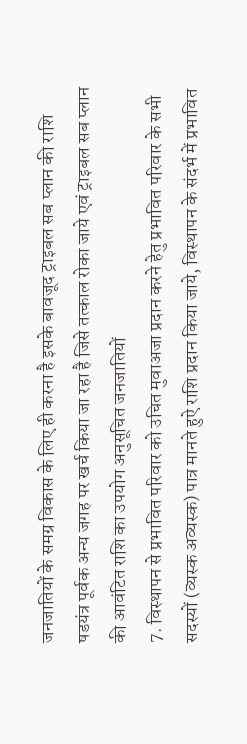जनजातियों के समग्र विकास के लिए ही करना है इसके बावजूद ट्राइबल सब प्लान की राशि षडयंत्र पूर्वक अन्य जगह पर खर्च किया जा रहा है जिसे तत्काल रोका जाये एवं ट्राइबल सब प्लान की आवंटित राशि का उपयोग अनुसूचित जनजातियों
7. विस्थापन से प्रभावित परिवार को उचित मुवाअजा प्रदान करने हेतु प्रभावित परिवार के सभी सदस्यों (व्यस्क अव्यस्क) पात्र मानते हुऐ राशि प्रदान किया जाये, विस्थापन के संदर्भ में प्रभावित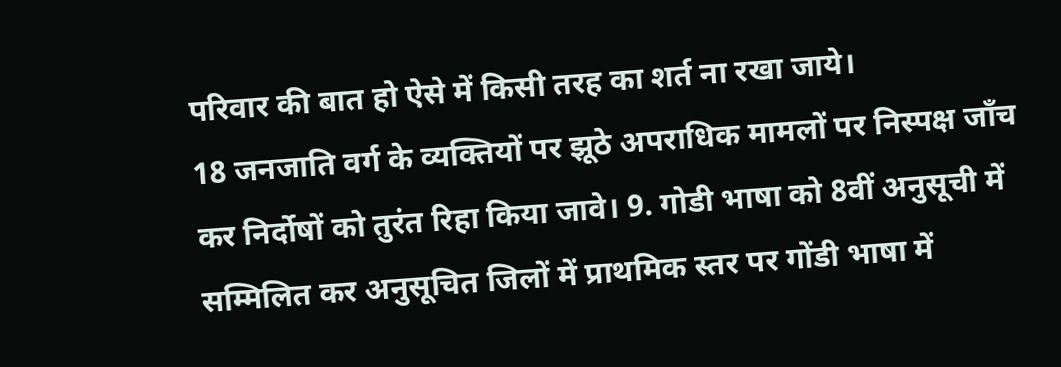परिवार की बात हो ऐसे में किसी तरह का शर्त ना रखा जाये।
18 जनजाति वर्ग के व्यक्तियों पर झूठे अपराधिक मामलों पर निस्पक्ष जाँच कर निर्दोषों को तुरंत रिहा किया जावे। 9. गोडी भाषा को 8वीं अनुसूची में सम्मिलित कर अनुसूचित जिलों में प्राथमिक स्तर पर गोंडी भाषा में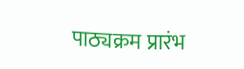पाठ्यक्रम प्रारंभ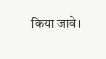किया जावे।